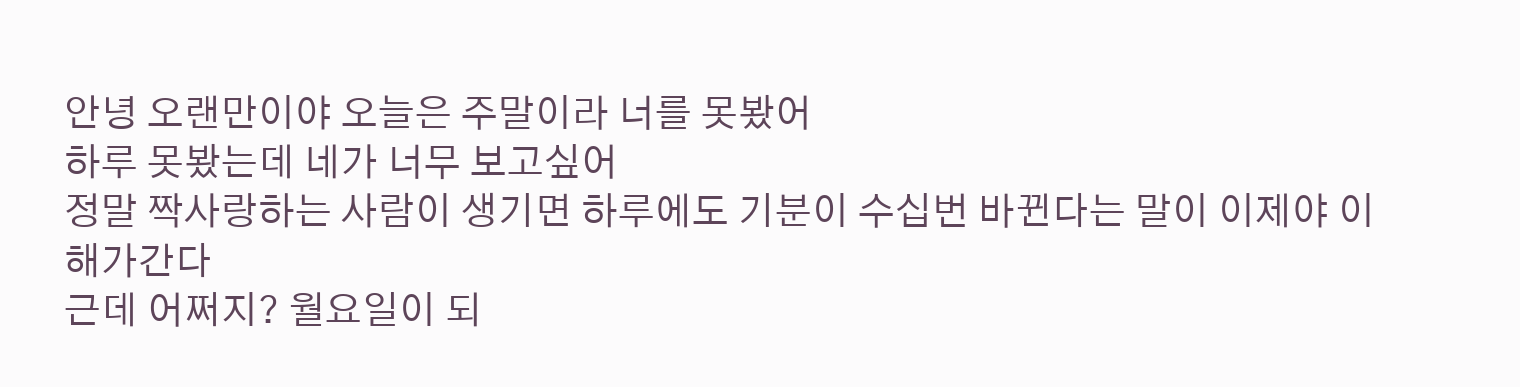안녕 오랜만이야 오늘은 주말이라 너를 못봤어
하루 못봤는데 네가 너무 보고싶어
정말 짝사랑하는 사람이 생기면 하루에도 기분이 수십번 바뀐다는 말이 이제야 이해가간다
근데 어쩌지? 월요일이 되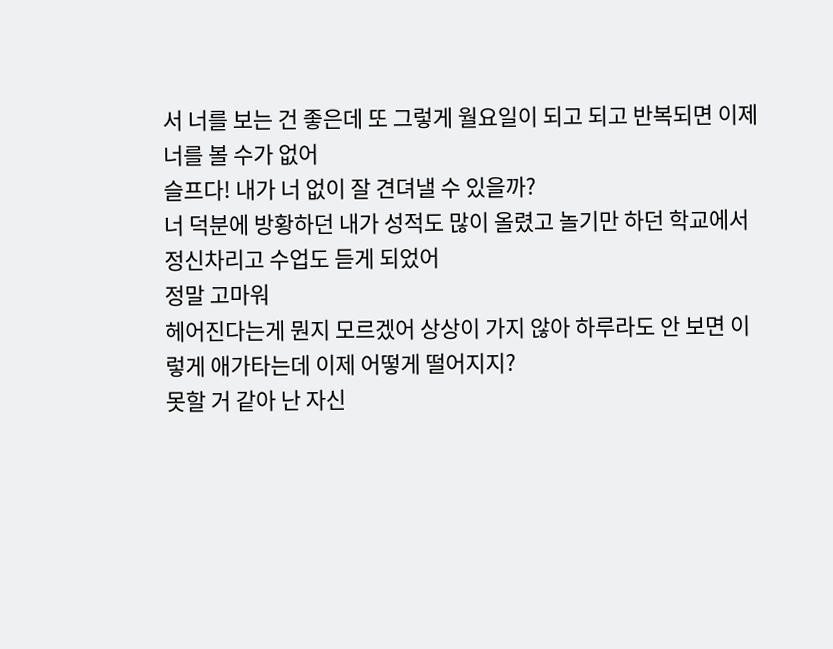서 너를 보는 건 좋은데 또 그렇게 월요일이 되고 되고 반복되면 이제 너를 볼 수가 없어
슬프다! 내가 너 없이 잘 견뎌낼 수 있을까?
너 덕분에 방황하던 내가 성적도 많이 올렸고 놀기만 하던 학교에서 정신차리고 수업도 듣게 되었어
정말 고마워
헤어진다는게 뭔지 모르겠어 상상이 가지 않아 하루라도 안 보면 이렇게 애가타는데 이제 어떻게 떨어지지?
못할 거 같아 난 자신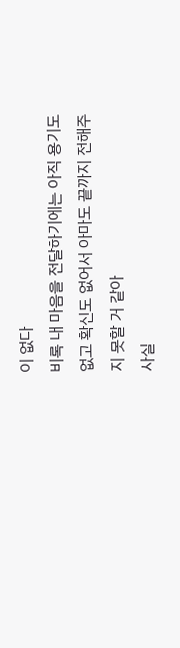이 없다
비록 내 마음을 전달하기에는 아직 용기도 없고 확신도 없어서 아마도 끝까지 전해주지 못할 거 같아
사실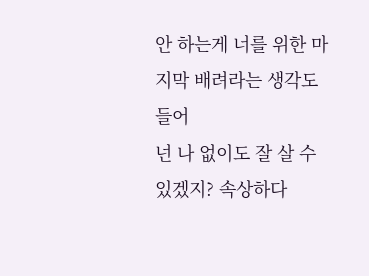안 하는게 너를 위한 마지막 배려라는 생각도 들어
넌 나 없이도 잘 살 수 있겠지? 속상하다